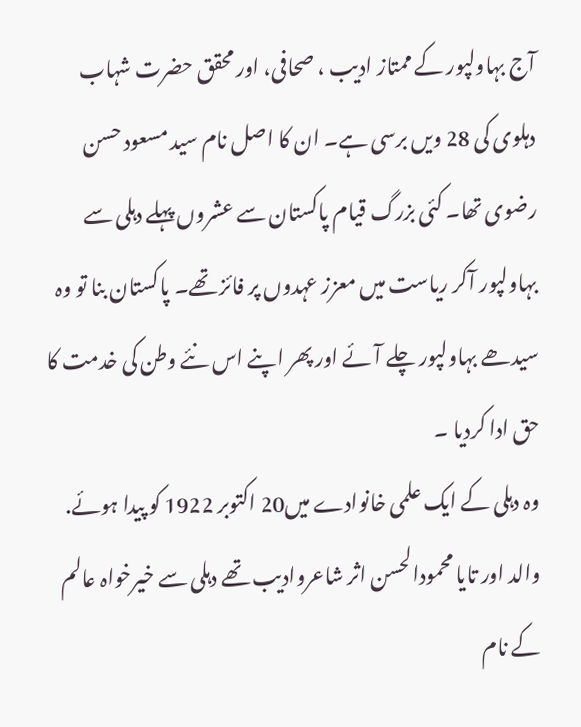آج بہاولپور کے ممتاز ادیب ، صحافی، اور محقق حضرت شہاب دہلوی کی 28 ویں برسی ہے۔ ان کا اصل نام سید مسعود حسن رضوی تھا۔ کئی بزرگ قیام پاکستان سے عشروں پہلے دہلی سے بہاولپور آکر ریاست میں معزز عہدوں پر فائز تھے۔ پاکستان بنا تو وہ سیدھے بہاولپور چلے آئے اور پھر اپنے اس نئے وطن کی خدمت کا حق ادا کردیا ۔
وہ دہلی کے ایک علمی خانوادے میں20 اکتوبر 1922 کو پیدا ہوئے. والد اور تایا محمودالحسن اثر شاعروادیب تھے دہلی سے خیرخواہ عالم کے نام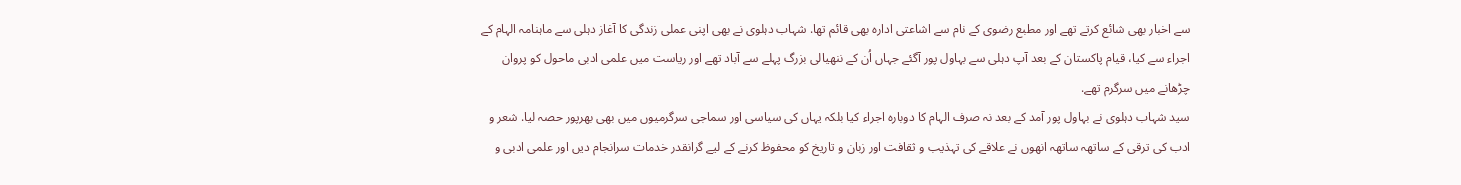سے اخبار بھی شائع کرتے تھے اور مطبع رضوی کے نام سے اشاعتی ادارہ بھی قائم تھا. شہاب دہلوی نے بھی اپنی عملی زندگی کا آغاز دہلی سے ماہنامہ الہام کے اجراء سے کیا، قیام پاکستان کے بعد آپ دہلی سے بہاول پور آگئے جہاں اُن کے ننھیالی بزرگ پہلے سے آباد تھے اور ریاست میں علمی ادبی ماحول کو پروان چڑھانے میں سرگرم تھے.
سید شہاب دہلوی نے بہاول پور آمد کے بعد نہ صرف الہام کا دوبارہ اجراء کیا بلکہ یہاں کی سیاسی اور سماجی سرگرمیوں میں بھی بھرپور حصہ لیا. شعر و ادب کی ترقی کے ساتھہ ساتھہ انھوں نے علاقے کی تہذیب و ثقافت اور زبان و تاریخ کو محفوظ کرنے کے لیے گرانقدر خدمات سرانجام دیں اور علمی ادبی و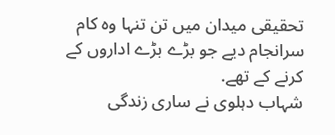تحقیقی میدان میں تن تنہا وہ کام سرانجام دیے جو بڑے بڑے اداروں کے کرنے کے تھے.
شہاب دہلوی نے ساری زندگی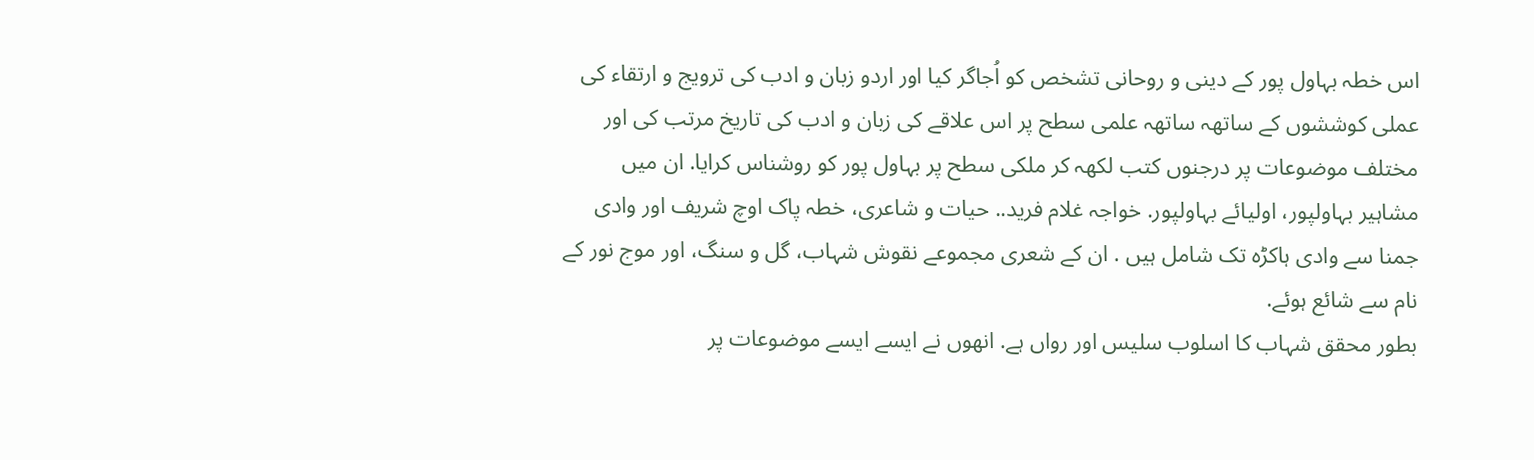اس خطہ بہاول پور کے دینی و روحانی تشخص کو اُجاگر کیا اور اردو زبان و ادب کی ترویج و ارتقاء کی عملی کوششوں کے ساتھہ ساتھہ علمی سطح پر اس علاقے کی زبان و ادب کی تاریخ مرتب کی اور مختلف موضوعات پر درجنوں کتب لکھہ کر ملکی سطح پر بہاول پور کو روشناس کرایا. ان میں مشاہیر بہاولپور، اولیائے بہاولپور. خواجہ غلام فرید.. حیات و شاعری، خطہ پاک اوچ شریف اور وادی جمنا سے وادی ہاکڑہ تک شامل ہیں . ان کے شعری مجموعے نقوش شہاب، گل و سنگ، اور موج نور کے نام سے شائع ہوئے.
بطور محقق شہاب کا اسلوب سلیس اور رواں ہے. انھوں نے ایسے ایسے موضوعات پر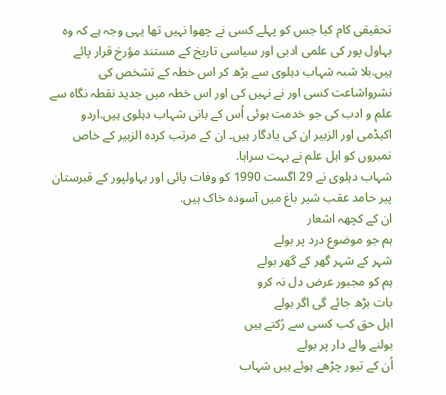تحقیقی کام کیا جس کو پہلے کسی نے چھوا نہیں تھا یہی وجہ ہے کہ وہ بہاول پور کی علمی ادبی اور سیاسی تاریخ کے مستند مؤرخ قرار پائے ہیں.بلا شبہ شہاب دہلوی سے بڑھ کر اس خطہ کے تشخص کی نشرواشاعت کسی اور نے نہیں کی اور اس خطہ میں جدید نقطہ نگاہ سے علم و ادب کی جو خدمت ہوئی اُس کے بانی شہاب دہلوی ہیں.اردو اکیڈمی اور الزبیر ان کی یادگار ہیں۔ ان کے مرتب کردہ الزبیر کے خاص نمبروں کو اہل علم نے بہت سراہا.
شہاب دہلوی نے 29 اگست 1990 کو وفات پائی اور بہاولپور کے قبرستان پیر حامد عقب شیر باغ میں آسودہ خاک ہیں.
ان کے کچھہ اشعار
ہم جو موضوع درد پر بولے
شہر کے شہر گھر کے گھر بولے
ہم کو مجبور عرض دل نہ کرو
بات بڑھ جائے گی اگر بولے
اہل حق کب کسی سے رُکتے ہیں
بولنے والے دار پر بولے
اُن کے تیور چڑھے ہوئے ہیں شہاب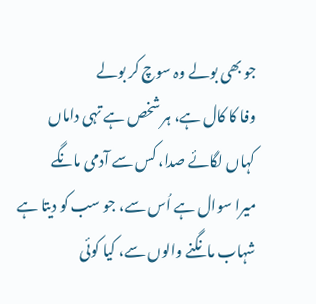جو بھی بولے وہ سوچ کر بولے
وفا کا کال ہے، ہر شخص ہے تہی داماں
کہاں لگائے صدا، کس سے آدمی مانگے
میرا سوال ہے اُس سے، جو سب کو دیتا ہے
شہاب مانگنے والوں سے، کیا کوئی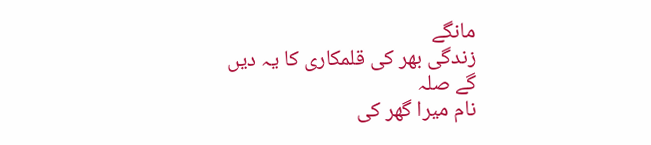مانگے
زندگی بھر کی قلمکاری کا یہ دیں گے صلہ
نام میرا گھر کی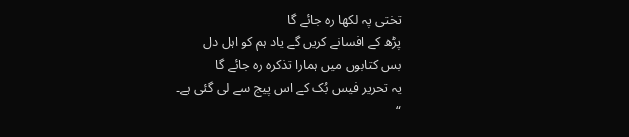تختی پہ لکھا رہ جائے گا
پڑھ کے افسانے کریں گے یاد ہم کو اہل دل
بس کتابوں میں ہمارا تذکرہ رہ جائے گا
یہ تحریر فیس بُک کے اس پیج سے لی گئی ہے۔
“